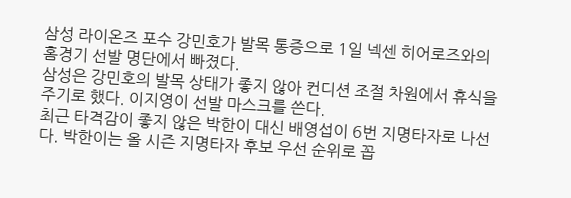삼성 라이온즈 포수 강민호가 발목 통증으로 1일 넥센 히어로즈와의 홈경기 선발 명단에서 빠졌다.
삼성은 강민호의 발목 상태가 좋지 않아 컨디션 조절 차원에서 휴식을 주기로 했다. 이지영이 선발 마스크를 쓴다.
최근 타격감이 좋지 않은 박한이 대신 배영섭이 6번 지명타자로 나선다. 박한이는 올 시즌 지명타자 후보 우선 순위로 꼽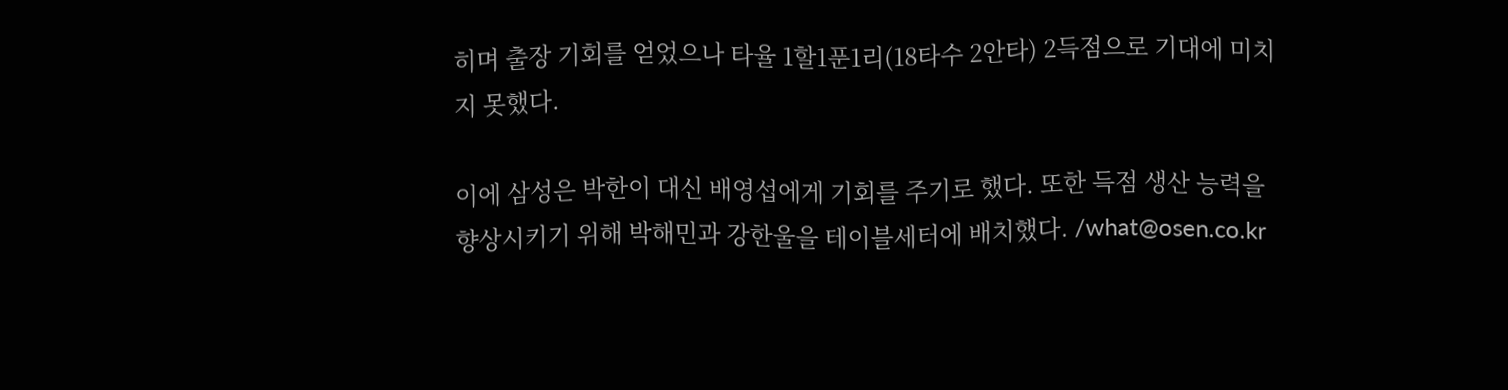히며 출장 기회를 얻었으나 타율 1할1푼1리(18타수 2안타) 2득점으로 기대에 미치지 못했다.

이에 삼성은 박한이 대신 배영섭에게 기회를 주기로 했다. 또한 득점 생산 능력을 향상시키기 위해 박해민과 강한울을 테이블세터에 배치했다. /what@osen.co.kr